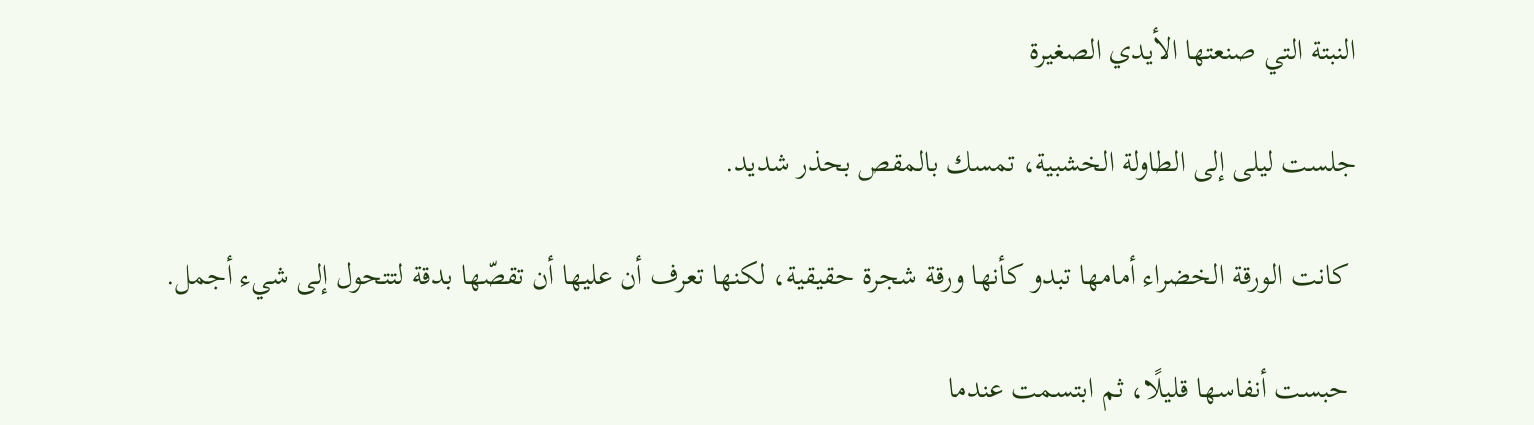النبتة التي صنعتها الأيدي الصغيرة

جلست ليلى إلى الطاولة الخشبية، تمسك بالمقص بحذر شديد.

 كانت الورقة الخضراء أمامها تبدو كأنها ورقة شجرة حقيقية، لكنها تعرف أن عليها أن تقصّها بدقة لتتحول إلى شيء أجمل.

 حبست أنفاسها قليلًا، ثم ابتسمت عندما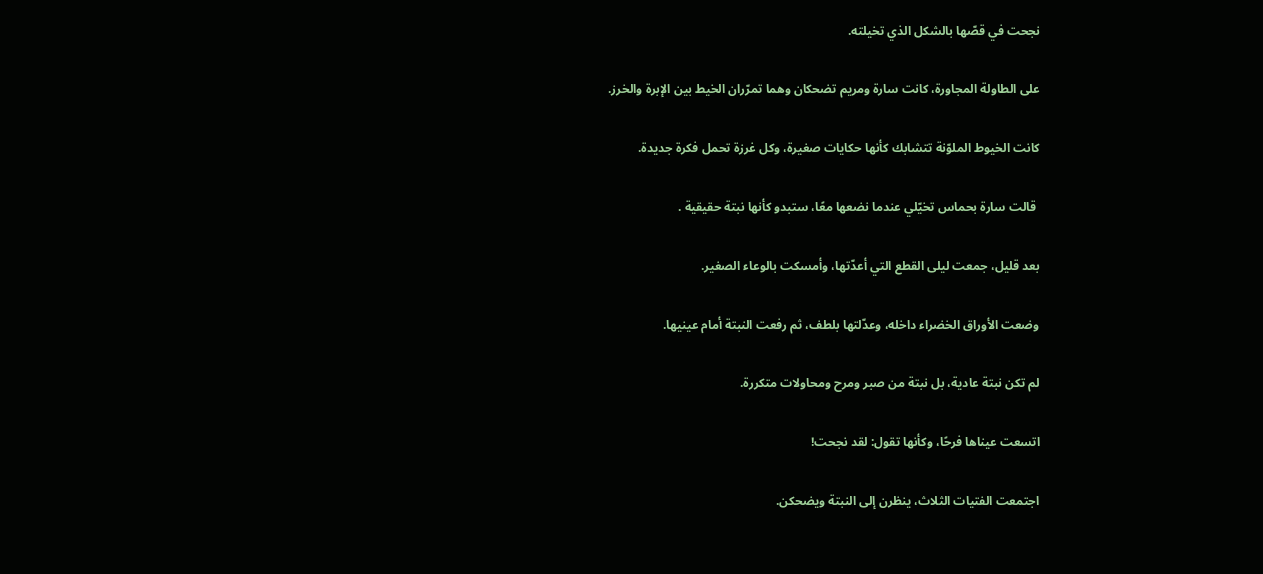نجحت في قصّها بالشكل الذي تخيلته.

على الطاولة المجاورة، كانت سارة ومريم تضحكان وهما تمرّران الخيط بين الإبرة والخرز.

كانت الخيوط الملوّنة تتشابك كأنها حكايات صغيرة، وكل غرزة تحمل فكرة جديدة.

 قالت سارة بحماس تخيّلي عندما نضعها معًا، ستبدو كأنها نبتة حقيقية .

بعد قليل، جمعت ليلى القطع التي أعدّتها، وأمسكت بالوعاء الصغير.

وضعت الأوراق الخضراء داخله، وعدّلتها بلطف، ثم رفعت النبتة أمام عينيها.

لم تكن نبتة عادية، بل نبتة من صبر ومرح ومحاولات متكررة.

اتسعت عيناها فرحًا، وكأنها تقول: لقد نجحت!

اجتمعت الفتيات الثلاث، ينظرن إلى النبتة ويضحكن.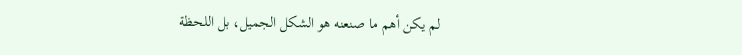لم يكن أهم ما صنعنه هو الشكل الجميل، بل اللحظة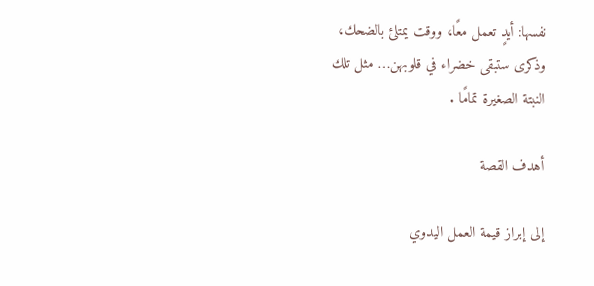نفسها: أيدٍ تعمل معًا، ووقت يمتلئ بالضحك، وذكرى ستبقى خضراء في قلوبهن… مثل تلك النبتة الصغيرة تمامًا .

أهدف القصة

إلى إبراز قيمة العمل اليدوي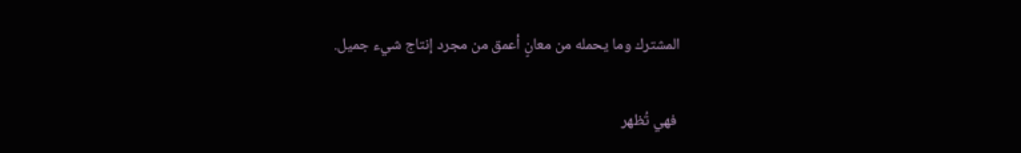المشترك وما يحمله من معانٍ أعمق من مجرد إنتاج شيء جميل.

 فهي تُظهر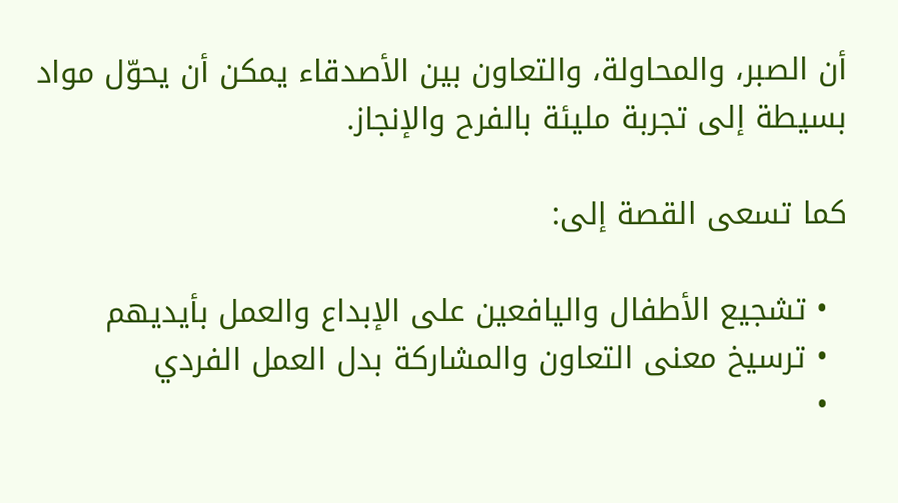أن الصبر، والمحاولة، والتعاون بين الأصدقاء يمكن أن يحوّل مواد بسيطة إلى تجربة مليئة بالفرح والإنجاز.

كما تسعى القصة إلى:

  • تشجيع الأطفال واليافعين على الإبداع والعمل بأيديهم
  • ترسيخ معنى التعاون والمشاركة بدل العمل الفردي
  •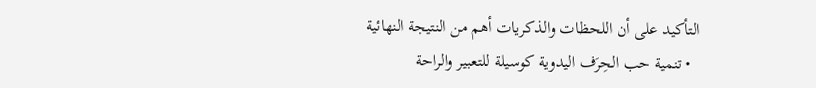التأكيد على أن اللحظات والذكريات أهم من النتيجة النهائية
  • تنمية حب الحِرَف اليدوية كوسيلة للتعبير والراحة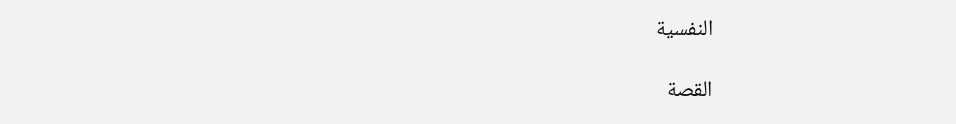النفسية

القصة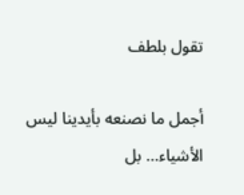تقول بلطف

أجمل ما نصنعه بأيدينا ليس الأشياء… بل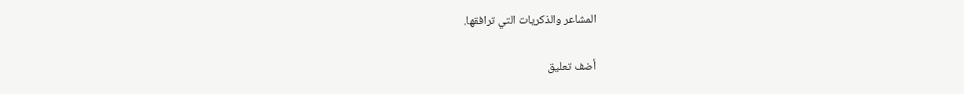المشاعر والذكريات التي ترافقها.

أضف تعليق